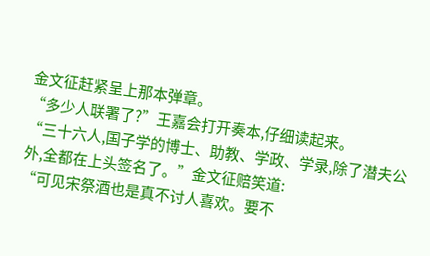金文征赶紧呈上那本弹章。
“多少人联署了?”王嘉会打开奏本,仔细读起来。
“三十六人,国子学的博士、助教、学政、学录,除了潜夫公外,全都在上头签名了。”金文征赔笑道:
“可见宋祭酒也是真不讨人喜欢。要不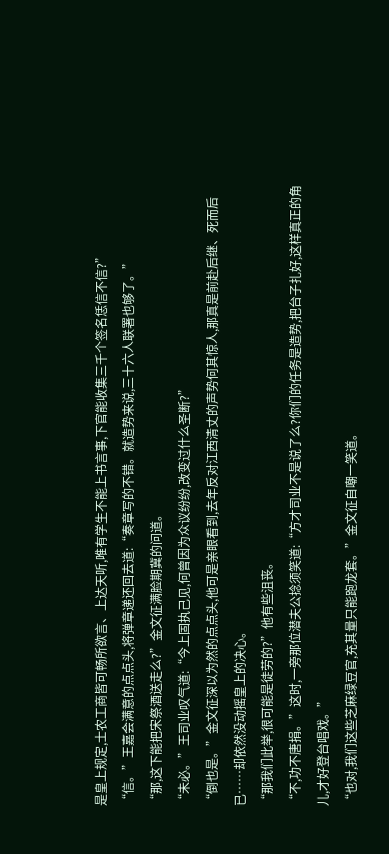是皇上规定,士农工商皆可畅所欲言、上达天听,唯有学生不能上书言事,下官能收集三千个签名恁信不信?”
“信。”王嘉会满意的点点头,将弹章递还回去道:“奏章写的不错。就造势来说,三十六人联署也够了。”
“那,这下能把宋祭酒送走么?”金文征满脸期冀的问道。
“未必。”王司业叹气道:“今上固执己见,何曾因为众议纷纷,改变过什么圣断?”
“倒也是。”金文征深以为然的点点头,他可是亲眼看到,去年反对江西清丈的声势何其惊人,那真是前赴后继、死而后已……却依然没动摇皇上的决心。
“那我们此举,很可能是徒劳的?”他有些沮丧。
“不,功不唐捐。”这时,一旁那位潜夫公捻须笑道:“方才司业不是说了么?你们的任务是造势,把台子扎好,这样真正的角儿,才好登台唱戏。”
“也对,我们这些芝麻绿豆官,充其量只能跑龙套。”金文征自嘲一笑道。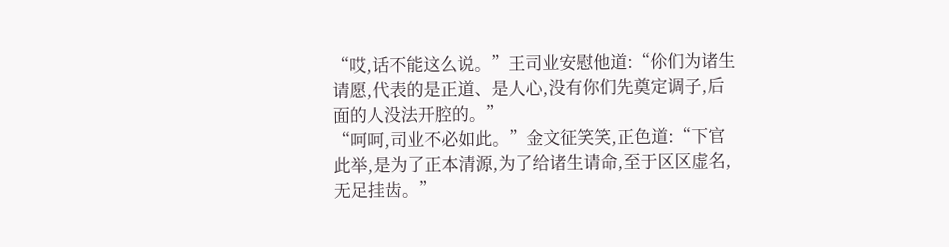“哎,话不能这么说。”王司业安慰他道:“伱们为诸生请愿,代表的是正道、是人心,没有你们先奠定调子,后面的人没法开腔的。”
“呵呵,司业不必如此。”金文征笑笑,正色道:“下官此举,是为了正本清源,为了给诸生请命,至于区区虚名,无足挂齿。”